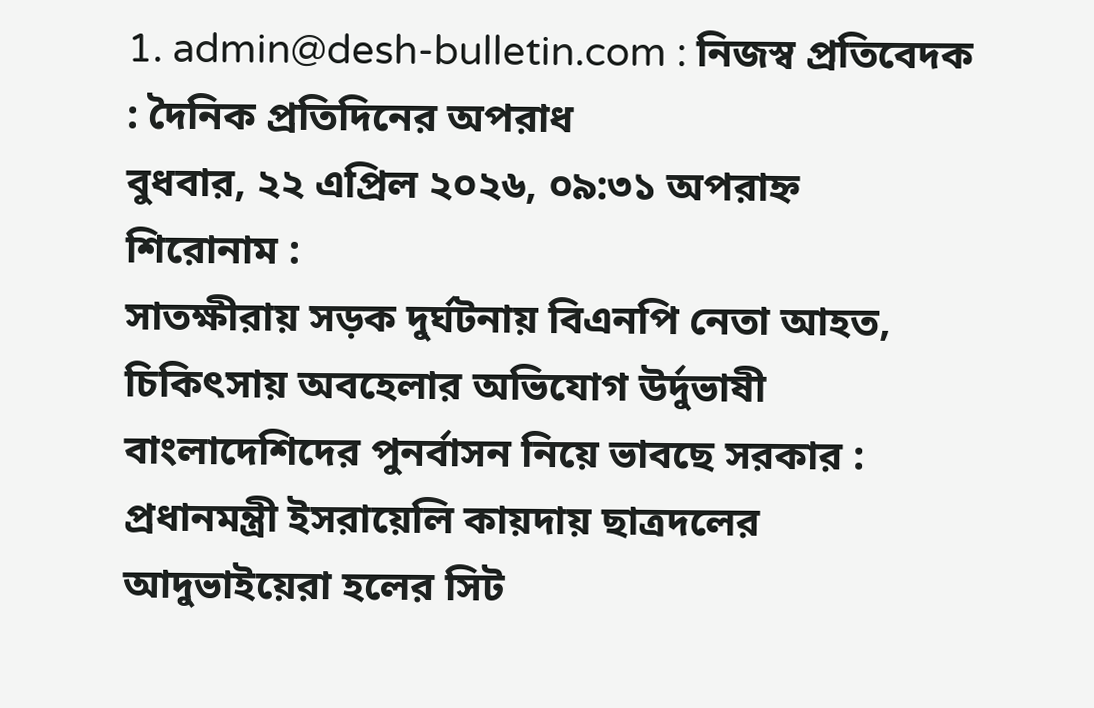1. admin@desh-bulletin.com : নিজস্ব প্রতিবেদক : দৈনিক প্রতিদিনের অপরাধ
বুধবার, ২২ এপ্রিল ২০২৬, ০৯:৩১ অপরাহ্ন
শিরোনাম :
সাতক্ষীরায় সড়ক দুর্ঘটনায় বিএনপি নেতা আহত, চিকিৎসায় অবহেলার অভিযোগ উর্দুভাষী বাংলাদেশিদের পুনর্বাসন নিয়ে ভাবছে সরকার : প্রধানমন্ত্রী ইসরায়েলি কায়দায় ছাত্রদলের আদুভাইয়েরা হলের সিট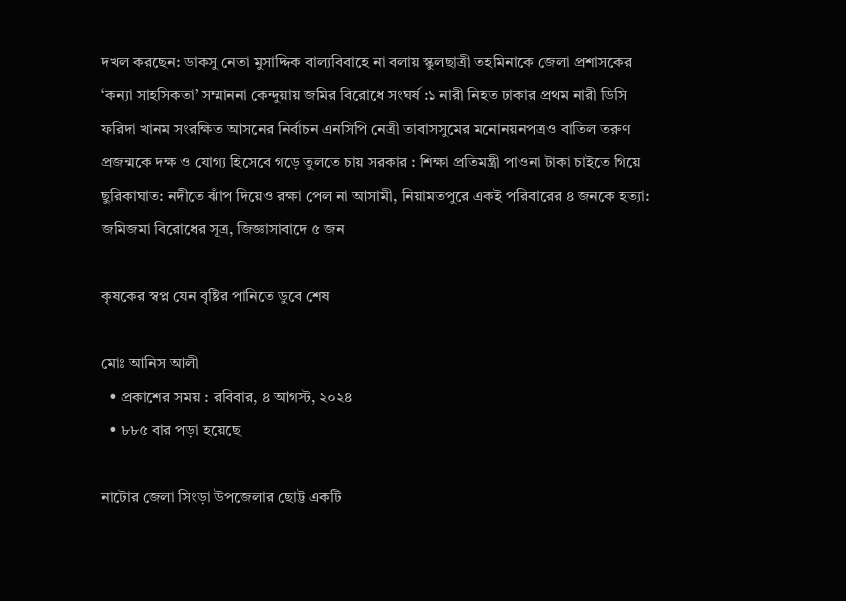দখল করছেন: ডাকসু নেতা মুসাদ্দিক বাল্যবিবাহে না বলায় স্কুলছাত্রী তহমিনাকে জেলা প্রশাসকের ‘কন্যা সাহসিকতা’ সম্মাননা কেন্দুয়ায় জমির বিরোধে সংঘর্ষ :১ নারী নিহত ঢাকার প্রথম নারী ডিসি ফরিদা খানম সংরক্ষিত আসনের নির্বাচন এনসিপি নেত্রী তাবাসসুমের মনোনয়নপত্রও বাতিল তরুণ প্রজন্মকে দক্ষ ও যোগ্য হিসেবে গড়ে তুলতে চায় সরকার : শিক্ষা প্রতিমন্ত্রী পাওনা টাকা চাইতে গিয়ে ছুরিকাঘাত: নদীতে ঝাঁপ দিয়েও রক্ষা পেল না আসামী, নিয়ামতপুরে একই পরিবারের ৪ জনকে হত্যা: জমিজমা বিরোধের সূত্র, জিজ্ঞাসাবাদে ৫ জন

কৃষকের স্বপ্ন যেন বৃষ্টির পানিতে ডুবে শেষ

মোঃ আনিস আলী
  • প্রকাশের সময় : রবিবার, ৪ আগস্ট, ২০২৪
  • ৮৮৫ বার পড়া হয়েছে

নাটোর জেলা সিংড়া উপজেলার ছোট্ট একটি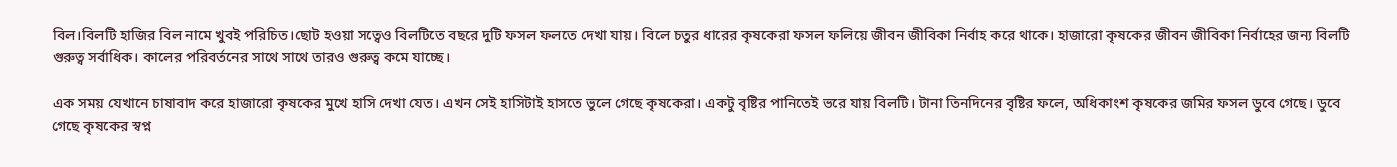বিল।বিলটি হাজির বিল নামে খুবই পরিচিত।ছোট হওয়া সত্বেও বিলটিতে বছরে দুটি ফসল ফলতে দেখা যায়। বিলে চতুর ধারের কৃষকেরা ফসল ফলিয়ে জীবন জীবিকা নির্বাহ করে থাকে। হাজারো কৃষকের জীবন জীবিকা নির্বাহের জন্য বিলটি গুরুত্ব সর্বাধিক। কালের পরিবর্তনের সাথে সাথে তারও গুরুত্ব কমে যাচ্ছে।

এক সময় যেখানে চাষাবাদ করে হাজারো কৃষকের মুখে হাসি দেখা যেত। এখন সেই হাসিটাই হাসতে ভুলে গেছে কৃষকেরা। একটু বৃষ্টির পানিতেই ভরে যায় বিলটি। টানা তিনদিনের বৃষ্টির ফলে, অধিকাংশ কৃষকের জমির ফসল ডুবে গেছে। ডুবে গেছে কৃষকের স্বপ্ন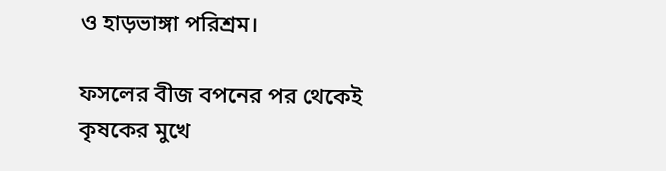ও হাড়ভাঙ্গা পরিশ্রম।

ফসলের বীজ বপনের পর থেকেই কৃষকের মুখে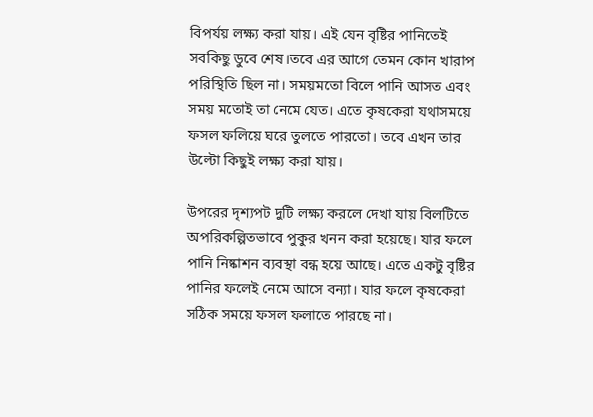বিপর্যয় লক্ষ্য করা যায়। এই যেন বৃষ্টির পানিতেই সবকিছু ডুবে শেষ।তবে এর আগে তেমন কোন খারাপ পরিস্থিতি ছিল না। সময়মতো বিলে পানি আসত এবং সময় মতোই তা নেমে যেত। এতে কৃষকেরা যথাসময়ে ফসল ফলিয়ে ঘরে তুলতে পারতো। তবে এখন তার উল্টো কিছুই লক্ষ্য করা যায়।

উপরের দৃশ্যপট দুটি লক্ষ্য করলে দেখা যায় বিলটিতে অপরিকল্পিতভাবে পুকুর খনন করা হয়েছে। যার ফলে পানি নিষ্কাশন ব্যবস্থা বন্ধ হয়ে আছে। এতে একটু বৃষ্টির পানির ফলেই নেমে আসে বন্যা। যার ফলে কৃষকেরা সঠিক সময়ে ফসল ফলাতে পারছে না।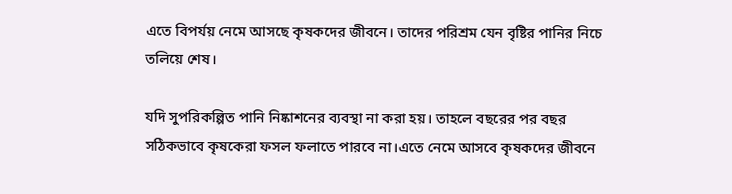এতে বিপর্যয় নেমে আসছে কৃষকদের জীবনে। তাদের পরিশ্রম যেন বৃষ্টির পানির নিচে তলিয়ে শেষ।

যদি সুপরিকল্পিত পানি নিষ্কাশনের ব্যবস্থা না করা হয়। তাহলে বছরের পর বছর সঠিকভাবে কৃষকেরা ফসল ফলাতে পারবে না।এতে নেমে আসবে কৃষকদের জীবনে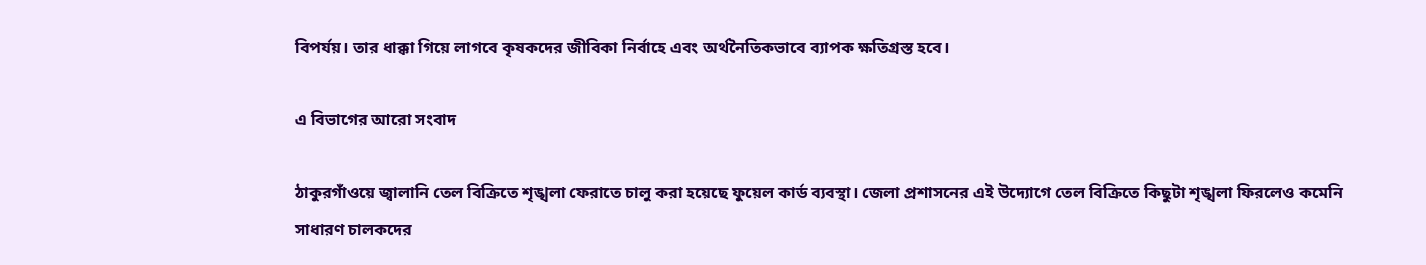বিপর্যয়। তার ধাক্কা গিয়ে লাগবে কৃষকদের জীবিকা নির্বাহে এবং অর্থনৈতিকভাবে ব্যাপক ক্ষতিগ্রস্ত হবে।

এ বিভাগের আরো সংবাদ

ঠাকুরগাঁওয়ে জ্বালানি তেল বিক্রিতে শৃঙ্খলা ফেরাতে চালু করা হয়েছে ফুয়েল কার্ড ব্যবস্থা। জেলা প্রশাসনের এই উদ্যোগে তেল বিক্রিতে কিছুটা শৃঙ্খলা ফিরলেও কমেনি সাধারণ চালকদের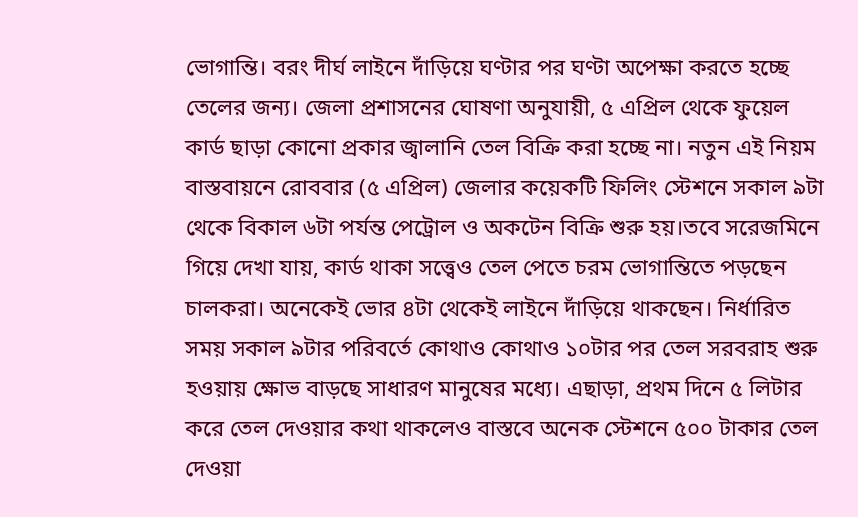ভোগান্তি। বরং দীর্ঘ লাইনে দাঁড়িয়ে ঘণ্টার পর ঘণ্টা অপেক্ষা করতে হচ্ছে তেলের জন্য। জেলা প্রশাসনের ঘোষণা অনুযায়ী, ৫ এপ্রিল থেকে ফুয়েল কার্ড ছাড়া কোনো প্রকার জ্বালানি তেল বিক্রি করা হচ্ছে না। নতুন এই নিয়ম বাস্তবায়নে রোববার (৫ এপ্রিল) জেলার কয়েকটি ফিলিং স্টেশনে সকাল ৯টা থেকে বিকাল ৬টা পর্যন্ত পেট্রোল ও অকটেন বিক্রি শুরু হয়।তবে সরেজমিনে গিয়ে দেখা যায়, কার্ড থাকা সত্ত্বেও তেল পেতে চরম ভোগান্তিতে পড়ছেন চালকরা। অনেকেই ভোর ৪টা থেকেই লাইনে দাঁড়িয়ে থাকছেন। নির্ধারিত সময় সকাল ৯টার পরিবর্তে কোথাও কোথাও ১০টার পর তেল সরবরাহ শুরু হওয়ায় ক্ষোভ বাড়ছে সাধারণ মানুষের মধ্যে। এছাড়া, প্রথম দিনে ৫ লিটার করে তেল দেওয়ার কথা থাকলেও বাস্তবে অনেক স্টেশনে ৫০০ টাকার তেল দেওয়া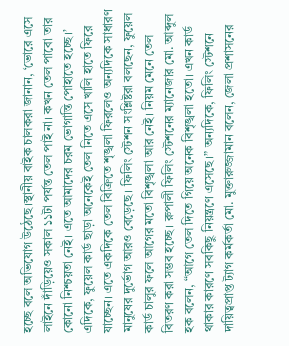হচ্ছে বলে অভিযোগ উঠেছে।স্থানীয় বাইক চালকরা জানান, ‘ভোরে এসে লাইনে দাঁড়িয়েও সকাল ১১টা পর্যন্ত তেল পাই না। কখন তেল পাবো তার কোনো নিশ্চয়তা নেই। এতে আমাদের চরম ভোগান্তি পোহাতে হচ্ছে।’ এদিকে, ফুয়েল কার্ড ছাড়া অনেকেই তেল নিতে এসে খালি হাতে ফিরে যাচ্ছেন। এতে একদিকে তেল বিক্রিতে শৃঙ্খলা ফিরলেও অন্যদিকে সাধারণ মানুষের দুর্ভোগ আরও বেড়েছে। ফিলিং স্টেশন সংশ্লিষ্টরা বলছেন, ফুয়েল কার্ড চালুর ফলে আগের মতো বিশৃঙ্খলা আর নেই। নিয়ম মেনে তেল বিতরণ করা সম্ভব হচ্ছে। রুপালী ফিলিং স্টেশনের ম্যানেজার মো. আব্দুল হক বলেন, “আগে তেল দিতে গিয়ে অনেক বিশৃঙ্খলা হতো। এখন কার্ড থাকার কারণে সবকিছু নিয়ন্ত্রণে এসেছে।” অন্যদিকে, ফিলিং স্টেশনে দায়িত্বপ্রাপ্ত ট্যাগ কর্মকর্তা মো. মুক্তারুজ্জামান বলেন, জেলা প্রশাসনের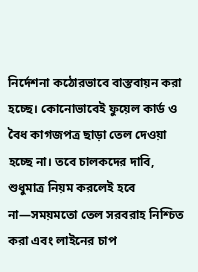নির্দেশনা কঠোরভাবে বাস্তবায়ন করা হচ্ছে। কোনোভাবেই ফুয়েল কার্ড ও বৈধ কাগজপত্র ছাড়া তেল দেওয়া হচ্ছে না। তবে চালকদের দাবি, শুধুমাত্র নিয়ম করলেই হবে না—সময়মতো তেল সরবরাহ নিশ্চিত করা এবং লাইনের চাপ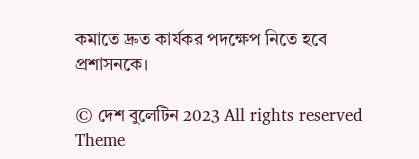কমাতে দ্রুত কার্যকর পদক্ষেপ নিতে হবে প্রশাসনকে।

© দেশ বুলেটিন 2023 All rights reserved
Theme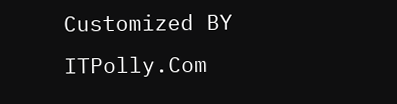Customized BY ITPolly.Com